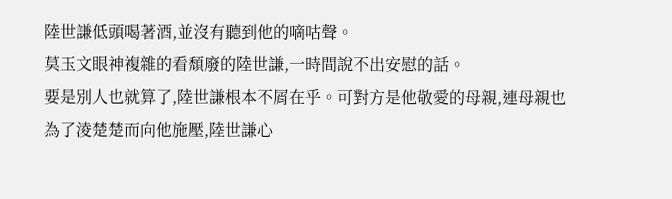陸世謙低頭喝著酒,並沒有聽到他的嘀咕聲。
莫玉文眼神複雜的看頹廢的陸世謙,一時間說不出安慰的話。
要是別人也就算了,陸世謙根本不屑在乎。可對方是他敬愛的母親,連母親也為了淩楚楚而向他施壓,陸世謙心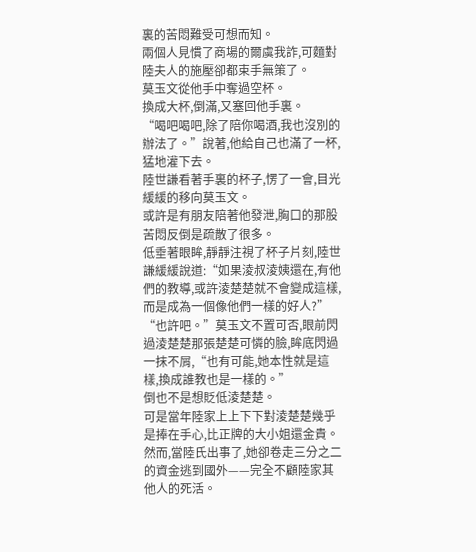裏的苦悶難受可想而知。
兩個人見慣了商場的爾虞我詐,可麵對陸夫人的施壓卻都束手無策了。
莫玉文從他手中奪過空杯。
換成大杯,倒滿,又塞回他手裏。
“喝吧喝吧,除了陪你喝酒,我也沒別的辦法了。”說著,他給自己也滿了一杯,猛地灌下去。
陸世謙看著手裏的杯子,愣了一會,目光緩緩的移向莫玉文。
或許是有朋友陪著他發泄,胸口的那股苦悶反倒是疏散了很多。
低垂著眼眸,靜靜注視了杯子片刻,陸世謙緩緩說道:“如果淩叔淩姨還在,有他們的教導,或許淩楚楚就不會變成這樣,而是成為一個像他們一樣的好人?”
“也許吧。”莫玉文不置可否,眼前閃過淩楚楚那張楚楚可憐的臉,眸底閃過一抹不屑,“也有可能,她本性就是這樣,換成誰教也是一樣的。”
倒也不是想貶低淩楚楚。
可是當年陸家上上下下對淩楚楚幾乎是捧在手心,比正牌的大小姐還金貴。
然而,當陸氏出事了,她卻卷走三分之二的資金逃到國外——完全不顧陸家其他人的死活。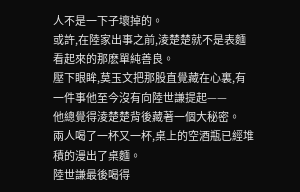人不是一下子壞掉的。
或許,在陸家出事之前,淩楚楚就不是表麵看起來的那麽單純善良。
壓下眼眸,莫玉文把那股直覺藏在心裏,有一件事他至今沒有向陸世謙提起——
他總覺得淩楚楚背後藏著一個大秘密。
兩人喝了一杯又一杯,桌上的空酒瓶已經堆積的漫出了桌麵。
陸世謙最後喝得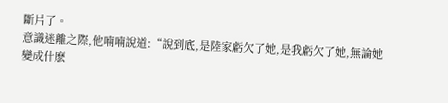斷片了。
意識迷離之際,他喃喃說道:“說到底,是陸家虧欠了她,是我虧欠了她,無論她變成什麽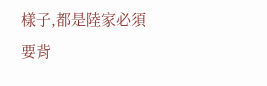樣子,都是陸家必須要背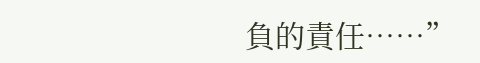負的責任……”